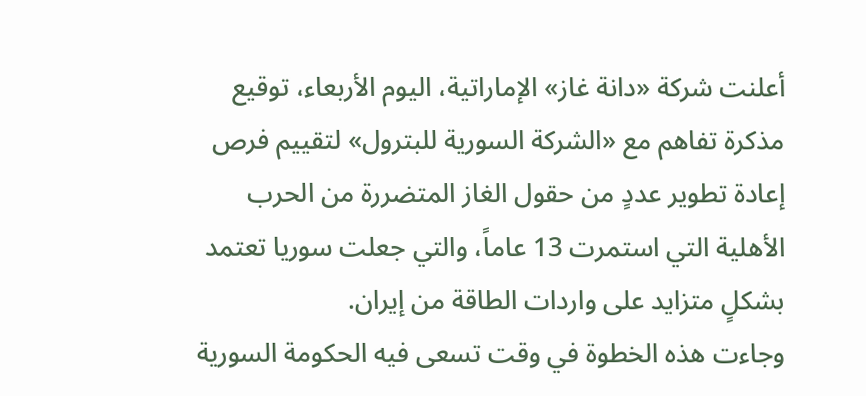أعلنت شركة «دانة غاز» الإماراتية، اليوم الأربعاء، توقيع مذكرة تفاهم مع «الشركة السورية للبترول» لتقييم فرص إعادة تطوير عددٍ من حقول الغاز المتضررة من الحرب الأهلية التي استمرت 13 عاماً، والتي جعلت سوريا تعتمد بشكلٍ متزايد على واردات الطاقة من إيران.
وجاءت هذه الخطوة في وقت تسعى فيه الحكومة السورية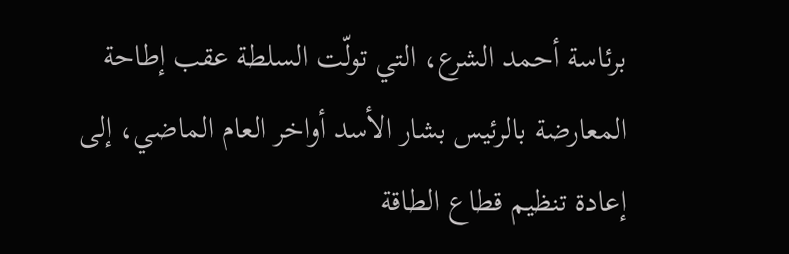برئاسة أحمد الشرع، التي تولّت السلطة عقب إطاحة المعارضة بالرئيس بشار الأسد أواخر العام الماضي، إلى إعادة تنظيم قطاع الطاقة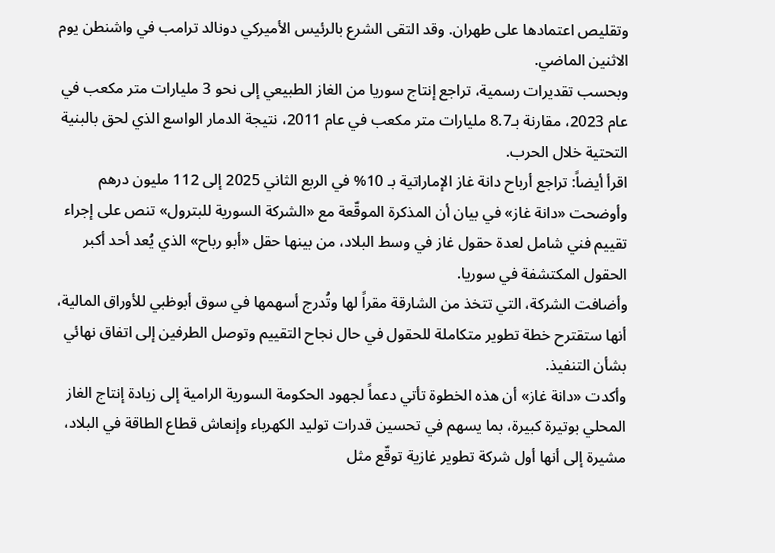وتقليص اعتمادها على طهران. وقد التقى الشرع بالرئيس الأميركي دونالد ترامب في واشنطن يوم الاثنين الماضي.
وبحسب تقديرات رسمية، تراجع إنتاج سوريا من الغاز الطبيعي إلى نحو 3 مليارات متر مكعب في عام 2023، مقارنة بـ8.7 مليارات متر مكعب في عام 2011، نتيجة الدمار الواسع الذي لحق بالبنية التحتية خلال الحرب.
اقرأ أيضاً: تراجع أرباح دانة غاز الإماراتية بـ 10% في الربع الثاني 2025 إلى 112 مليون درهم
وأوضحت «دانة غاز» في بيان أن المذكرة الموقّعة مع «الشركة السورية للبترول» تنص على إجراء تقييم فني شامل لعدة حقول غاز في وسط البلاد، من بينها حقل «أبو رباح» الذي يُعد أحد أكبر الحقول المكتشفة في سوريا.
وأضافت الشركة، التي تتخذ من الشارقة مقراً لها وتُدرج أسهمها في سوق أبوظبي للأوراق المالية، أنها ستقترح خطة تطوير متكاملة للحقول في حال نجاح التقييم وتوصل الطرفين إلى اتفاق نهائي بشأن التنفيذ.
وأكدت «دانة غاز» أن هذه الخطوة تأتي دعماً لجهود الحكومة السورية الرامية إلى زيادة إنتاج الغاز المحلي بوتيرة كبيرة، بما يسهم في تحسين قدرات توليد الكهرباء وإنعاش قطاع الطاقة في البلاد، مشيرة إلى أنها أول شركة تطوير غازية توقّع مثل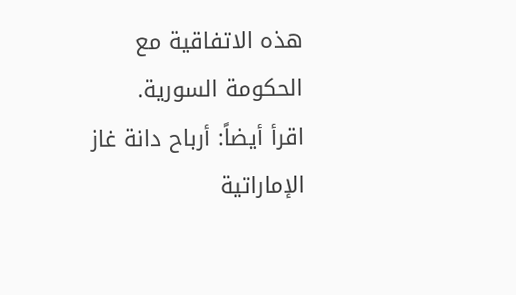هذه الاتفاقية مع الحكومة السورية.
اقرأ أيضاً: أرباح دانة غاز الإماراتية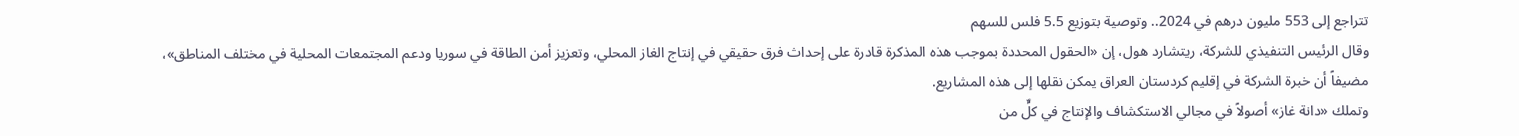تتراجع إلى 553 مليون درهم في 2024.. وتوصية بتوزيع 5.5 فلس للسهم
وقال الرئيس التنفيذي للشركة، ريتشارد هول، إن «الحقول المحددة بموجب هذه المذكرة قادرة على إحداث فرق حقيقي في إنتاج الغاز المحلي، وتعزيز أمن الطاقة في سوريا ودعم المجتمعات المحلية في مختلف المناطق»، مضيفاً أن خبرة الشركة في إقليم كردستان العراق يمكن نقلها إلى هذه المشاريع.
وتملك «دانة غاز» أصولاً في مجالي الاستكشاف والإنتاج في كلٍّ من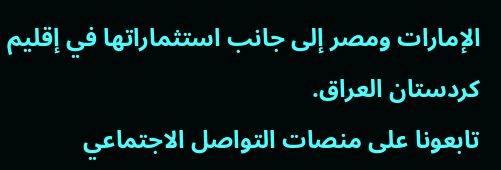الإمارات ومصر إلى جانب استثماراتها في إقليم كردستان العراق.
تابعونا على منصات التواصل الاجتماعي